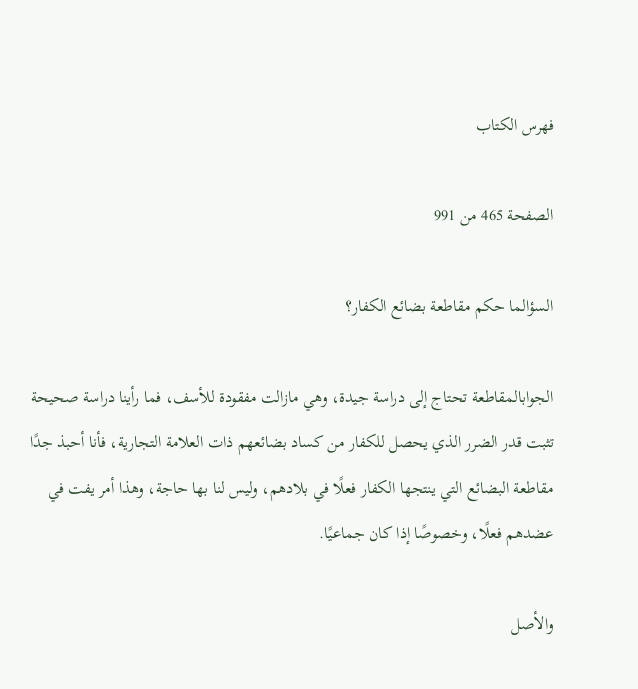فهرس الكتاب

الصفحة 465 من 991

السؤالما حكم مقاطعة بضائع الكفار؟

الجوابالمقاطعة تحتاج إلى دراسة جيدة، وهي مازالت مفقودة للأسف، فما رأينا دراسة صحيحة تثبت قدر الضرر الذي يحصل للكفار من كساد بضائعهم ذات العلامة التجارية، فأنا أحبذ جدًا مقاطعة البضائع التي ينتجها الكفار فعلًا في بلادهم، وليس لنا بها حاجة، وهذا أمر يفت في عضدهم فعلًا، وخصوصًا إذا كان جماعيًا.

والأصل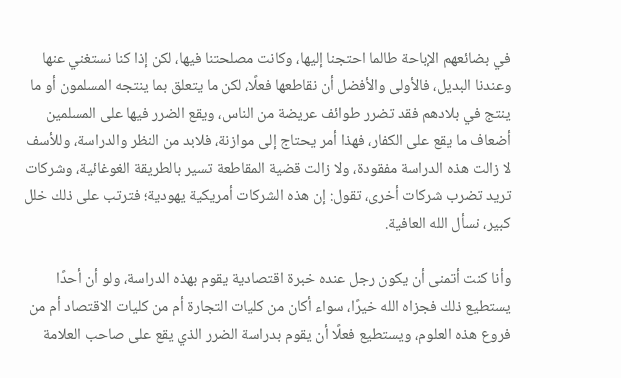في بضائعهم الإباحة طالما احتجنا إليها، وكانت مصلحتنا فيها، لكن إذا كنا نستغني عنها وعندنا البديل، فالأولى والأفضل أن نقاطعها فعلًا، لكن ما يتعلق بما ينتجه المسلمون أو ما ينتج في بلادهم فقد تضرر طوائف عريضة من الناس، ويقع الضرر فيها على المسلمين أضعاف ما يقع على الكفار، فهذا أمر يحتاج إلى موازنة، فلابد من النظر والدراسة، وللأسف لا زالت هذه الدراسة مفقودة، ولا زالت قضية المقاطعة تسير بالطريقة الغوغائية، وشركات تريد تضرب شركات أخرى، تقول: إن هذه الشركات أمريكية يهودية؛ فترتب على ذلك خلل كبير، نسأل الله العافية.

وأنا كنت أتمنى أن يكون رجل عنده خبرة اقتصادية يقوم بهذه الدراسة، ولو أن أحدًا يستطيع ذلك فجزاه الله خيرًا، سواء أكان من كليات التجارة أم من كليات الاقتصاد أم من فروع هذه العلوم، ويستطيع فعلًا أن يقوم بدراسة الضرر الذي يقع على صاحب العلامة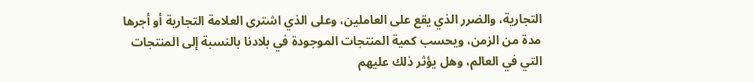التجارية، والضرر الذي يقع على العاملين، وعلى الذي اشترى العلامة التجارية أو أجرها مدة من الزمن، ويحسب كمية المنتجات الموجودة في بلادنا بالنسبة إلى المنتجات التي في العالم، وهل يؤثر ذلك عليهم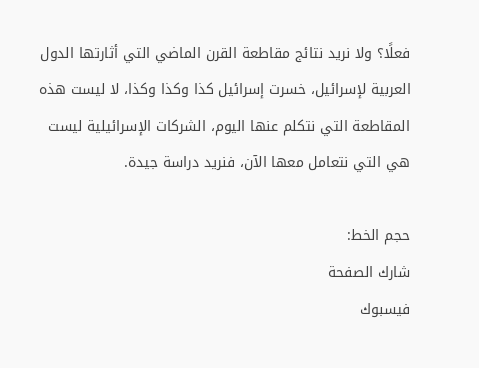فعلًا؟ ولا نريد نتائج مقاطعة القرن الماضي التي أثارتها الدول العربية لإسرائيل، خسرت إسرائيل كذا وكذا وكذا، لا ليست هذه المقاطعة التي نتكلم عنها اليوم، الشركات الإسرائيلية ليست هي التي نتعامل معها الآن، فنريد دراسة جيدة.

حجم الخط:
شارك الصفحة
فيسبوك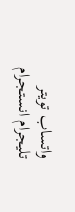واتساب تويتر تليجرام انستجرام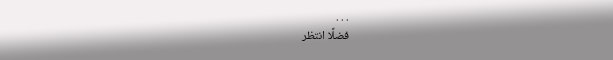. . .
فضلًا انتظر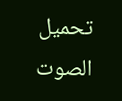تحميل الصوت